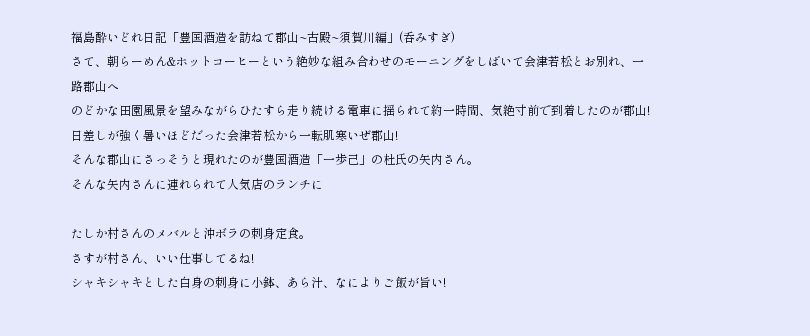福島酔いどれ日記「豊国酒造を訪ねて郡山~古殿~須賀川編」(呑みすぎ)
さて、朝らーめん&ホットコーヒーという絶妙な組み合わせのモーニングをしばいて会津若松とお別れ、一路郡山へ
のどかな田園風景を望みながらひたすら走り続ける電車に揺られて約一時間、気絶寸前で到着したのが郡山!
日差しが強く暑いほどだった会津若松から一転肌寒いぜ郡山!
そんな郡山にさっそうと現れたのが豊国酒造「一歩己」の杜氏の矢内さん。
そんな矢内さんに連れられて人気店のランチに

たしか村さんのメバルと沖ボラの刺身定食。
さすが村さん、いい仕事してるね!
シャキシャキとした白身の刺身に小鉢、あら汁、なによりご飯が旨い!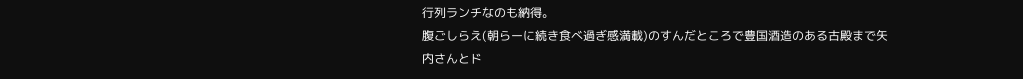行列ランチなのも納得。
腹ごしらえ(朝らーに続き食べ過ぎ感満載)のすんだところで豊国酒造のある古殿まで矢内さんとド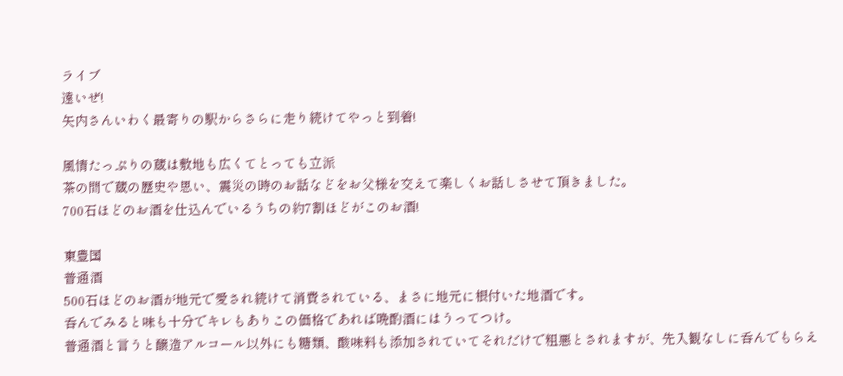ライブ
遠いぜ!
矢内さんいわく最寄りの駅からさらに走り続けてやっと到着!

風情たっぷりの蔵は敷地も広くてとっても立派
茶の間で蔵の歴史や思い、震災の時のお話などをお父様を交えて楽しくお話しさせて頂きました。
700石ほどのお酒を仕込んでいるうちの約7割ほどがこのお酒!

東豊国
普通酒
500石ほどのお酒が地元で愛され続けて消費されている、まさに地元に根付いた地酒です。
呑んでみると味も十分でキレもありこの価格であれば晩酌酒にはうってつけ。
普通酒と言うと醸造アルコール以外にも糖類、酸味料も添加されていてそれだけで粗悪とされますが、先入観なしに呑んでもらえ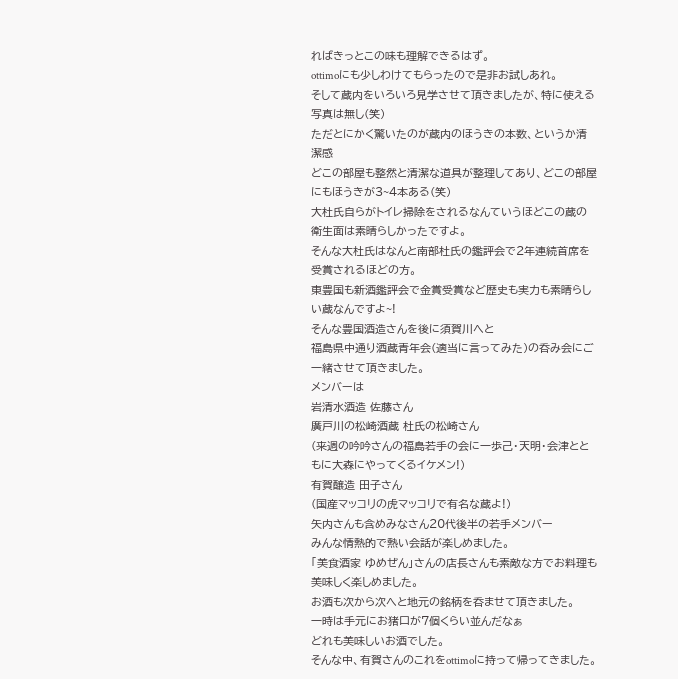ればきっとこの味も理解できるはず。
ottimoにも少しわけてもらったので是非お試しあれ。
そして蔵内をいろいろ見学させて頂きましたが、特に使える写真は無し(笑)
ただとにかく驚いたのが蔵内のほうきの本数、というか清潔感
どこの部屋も整然と清潔な道具が整理してあり、どこの部屋にもほうきが3~4本ある(笑)
大杜氏自らがトイレ掃除をされるなんていうほどこの蔵の衛生面は素晴らしかったですよ。
そんな大杜氏はなんと南部杜氏の鑑評会で2年連続首席を受賞されるほどの方。
東豊国も新酒鑑評会で金賞受賞など歴史も実力も素晴らしい蔵なんですよ~!
そんな豊国酒造さんを後に須賀川へと
福島県中通り酒蔵青年会(適当に言ってみた)の呑み会にご一緒させて頂きました。
メンバーは
岩清水酒造 佐藤さん
廣戸川の松崎酒蔵 杜氏の松崎さん
(来週の吟吟さんの福島若手の会に一歩己・天明・会津とともに大森にやってくるイケメン!)
有賀醸造 田子さん
(国産マッコリの虎マッコリで有名な蔵よ!)
矢内さんも含めみなさん20代後半の若手メンバー
みんな情熱的で熱い会話が楽しめました。
「美食酒家 ゆめぜん」さんの店長さんも素敵な方でお料理も美味しく楽しめました。
お酒も次から次へと地元の銘柄を呑ませて頂きました。
一時は手元にお猪口が7個くらい並んだなぁ
どれも美味しいお酒でした。
そんな中、有賀さんのこれをottimoに持って帰ってきました。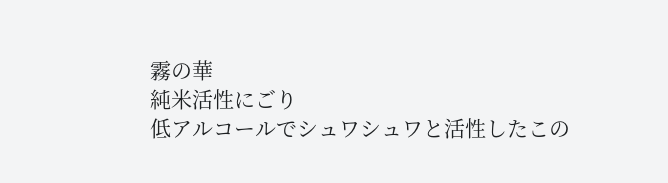霧の華
純米活性にごり
低アルコールでシュワシュワと活性したこの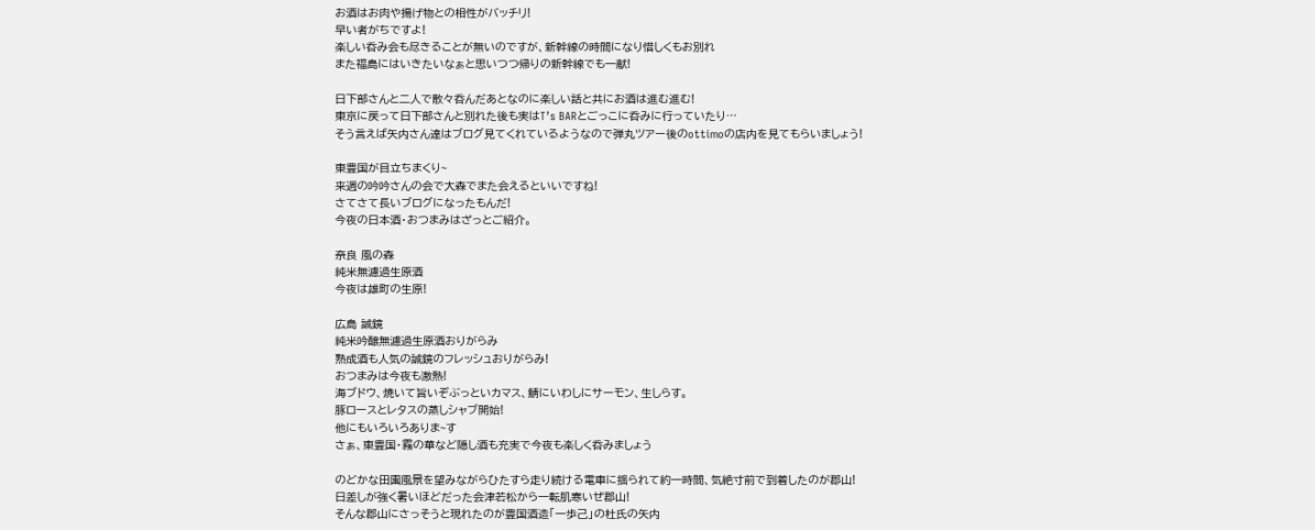お酒はお肉や揚げ物との相性がバッチリ!
早い者がちですよ!
楽しい呑み会も尽きることが無いのですが、新幹線の時間になり惜しくもお別れ
また福島にはいきたいなぁと思いつつ帰りの新幹線でも一献!

日下部さんと二人で散々呑んだあとなのに楽しい話と共にお酒は進む進む!
東京に戻って日下部さんと別れた後も実はT’s BARとごっこに呑みに行っていたり…
そう言えば矢内さん達はブログ見てくれているようなので弾丸ツアー後のottimoの店内を見てもらいましょう!

東豊国が目立ちまくり~
来週の吟吟さんの会で大森でまた会えるといいですね!
さてさて長いブログになったもんだ!
今夜の日本酒・おつまみはざっとご紹介。

奈良 風の森
純米無濾過生原酒
今夜は雄町の生原!

広島 誠鏡
純米吟醸無濾過生原酒おりがらみ
熟成酒も人気の誠鏡のフレッシュおりがらみ!
おつまみは今夜も激熱!
海ブドウ、焼いて旨いぞぶっといカマス、鯖にいわしにサーモン、生しらす。
豚ロースとレタスの蒸しシャブ開始!
他にもいろいろありま~す
さぁ、東豊国・霧の華など隠し酒も充実で今夜も楽しく呑みましょう

のどかな田園風景を望みながらひたすら走り続ける電車に揺られて約一時間、気絶寸前で到着したのが郡山!
日差しが強く暑いほどだった会津若松から一転肌寒いぜ郡山!
そんな郡山にさっそうと現れたのが豊国酒造「一歩己」の杜氏の矢内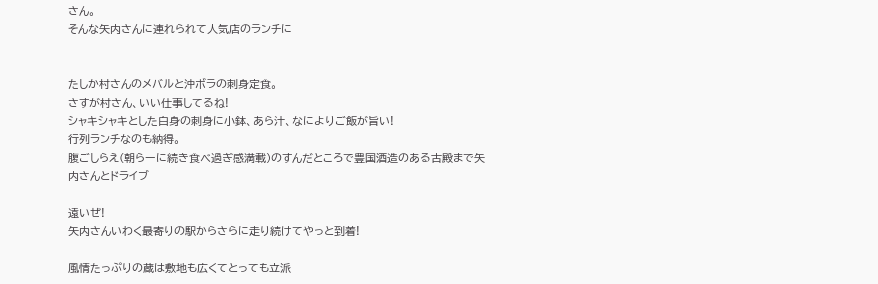さん。
そんな矢内さんに連れられて人気店のランチに


たしか村さんのメバルと沖ボラの刺身定食。
さすが村さん、いい仕事してるね!
シャキシャキとした白身の刺身に小鉢、あら汁、なによりご飯が旨い!
行列ランチなのも納得。
腹ごしらえ(朝らーに続き食べ過ぎ感満載)のすんだところで豊国酒造のある古殿まで矢内さんとドライブ

遠いぜ!
矢内さんいわく最寄りの駅からさらに走り続けてやっと到着!

風情たっぷりの蔵は敷地も広くてとっても立派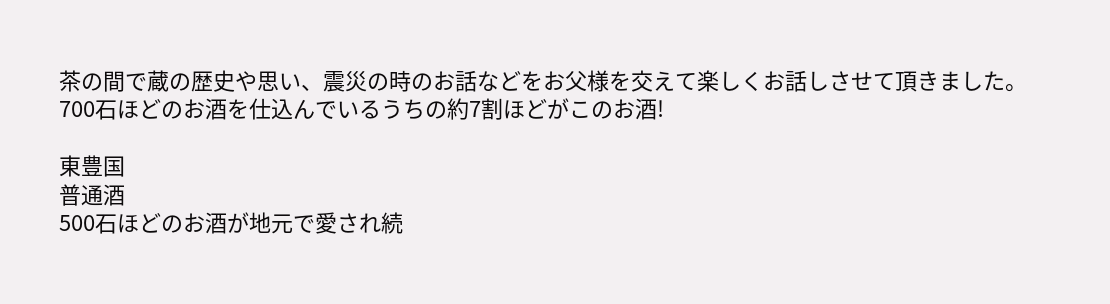茶の間で蔵の歴史や思い、震災の時のお話などをお父様を交えて楽しくお話しさせて頂きました。
700石ほどのお酒を仕込んでいるうちの約7割ほどがこのお酒!

東豊国
普通酒
500石ほどのお酒が地元で愛され続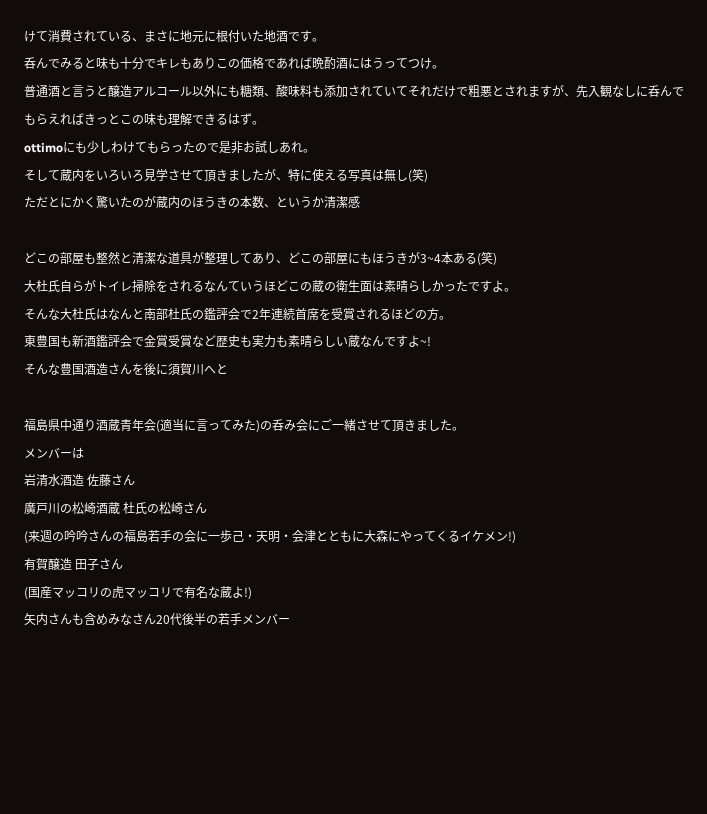けて消費されている、まさに地元に根付いた地酒です。
呑んでみると味も十分でキレもありこの価格であれば晩酌酒にはうってつけ。
普通酒と言うと醸造アルコール以外にも糖類、酸味料も添加されていてそれだけで粗悪とされますが、先入観なしに呑んでもらえればきっとこの味も理解できるはず。
ottimoにも少しわけてもらったので是非お試しあれ。
そして蔵内をいろいろ見学させて頂きましたが、特に使える写真は無し(笑)
ただとにかく驚いたのが蔵内のほうきの本数、というか清潔感

どこの部屋も整然と清潔な道具が整理してあり、どこの部屋にもほうきが3~4本ある(笑)
大杜氏自らがトイレ掃除をされるなんていうほどこの蔵の衛生面は素晴らしかったですよ。
そんな大杜氏はなんと南部杜氏の鑑評会で2年連続首席を受賞されるほどの方。
東豊国も新酒鑑評会で金賞受賞など歴史も実力も素晴らしい蔵なんですよ~!
そんな豊国酒造さんを後に須賀川へと

福島県中通り酒蔵青年会(適当に言ってみた)の呑み会にご一緒させて頂きました。
メンバーは
岩清水酒造 佐藤さん
廣戸川の松崎酒蔵 杜氏の松崎さん
(来週の吟吟さんの福島若手の会に一歩己・天明・会津とともに大森にやってくるイケメン!)
有賀醸造 田子さん
(国産マッコリの虎マッコリで有名な蔵よ!)
矢内さんも含めみなさん20代後半の若手メンバー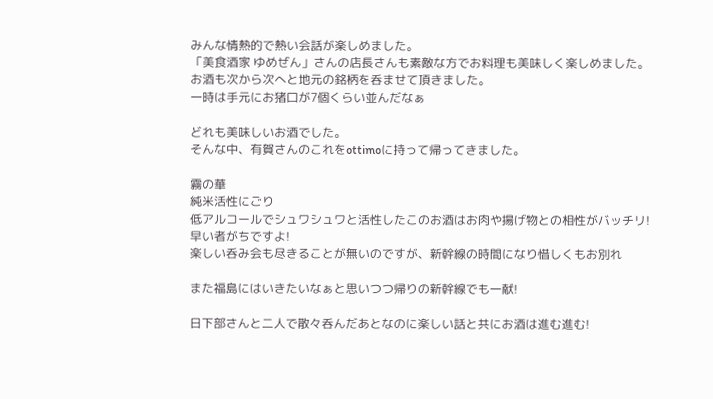みんな情熱的で熱い会話が楽しめました。
「美食酒家 ゆめぜん」さんの店長さんも素敵な方でお料理も美味しく楽しめました。
お酒も次から次へと地元の銘柄を呑ませて頂きました。
一時は手元にお猪口が7個くらい並んだなぁ

どれも美味しいお酒でした。
そんな中、有賀さんのこれをottimoに持って帰ってきました。

霧の華
純米活性にごり
低アルコールでシュワシュワと活性したこのお酒はお肉や揚げ物との相性がバッチリ!
早い者がちですよ!
楽しい呑み会も尽きることが無いのですが、新幹線の時間になり惜しくもお別れ

また福島にはいきたいなぁと思いつつ帰りの新幹線でも一献!

日下部さんと二人で散々呑んだあとなのに楽しい話と共にお酒は進む進む!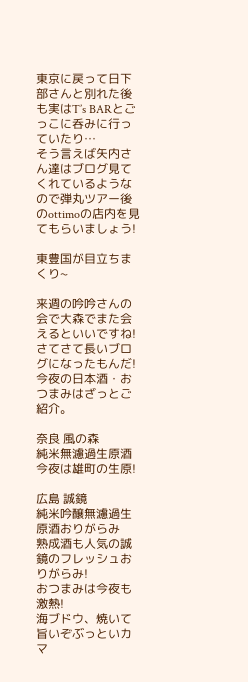東京に戻って日下部さんと別れた後も実はT’s BARとごっこに呑みに行っていたり…
そう言えば矢内さん達はブログ見てくれているようなので弾丸ツアー後のottimoの店内を見てもらいましょう!

東豊国が目立ちまくり~

来週の吟吟さんの会で大森でまた会えるといいですね!
さてさて長いブログになったもんだ!
今夜の日本酒・おつまみはざっとご紹介。

奈良 風の森
純米無濾過生原酒
今夜は雄町の生原!

広島 誠鏡
純米吟醸無濾過生原酒おりがらみ
熟成酒も人気の誠鏡のフレッシュおりがらみ!
おつまみは今夜も激熱!
海ブドウ、焼いて旨いぞぶっといカマ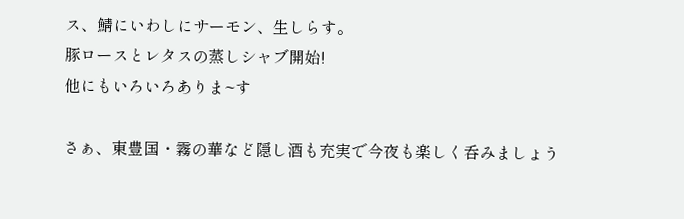ス、鯖にいわしにサーモン、生しらす。
豚ロースとレタスの蒸しシャブ開始!
他にもいろいろありま~す

さぁ、東豊国・霧の華など隠し酒も充実で今夜も楽しく呑みましょう